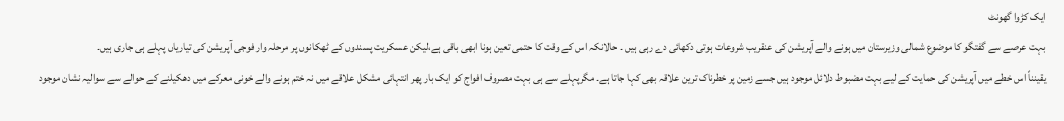ایک کڑوا گھونٹ
بہت عرصے سے گفتگو کا موضوع شمالی وزیرستان میں ہونے والے آپریشن کی عنقریب شروعات ہوتی دکھائی دے رہی ہیں ۔ حالانکہ اس کے وقت کا حتمی تعین ہونا ابھی باقی ہے،لیکن عسکریت پسندوں کے ٹھکانوں پر مرحلہ وار فوجی آپریشن کی تیاریاں پہلے ہی جاری ہیں۔
یقینناً اس خطے میں آپریشن کی حمایت کے لیے بہت مضبوط دلائل موجود ہیں جسے زمین پر خطرناک ترین علاقہ بھی کہا جاتا ہے۔ مگرپہلے سے ہی بہت مصروف افواج کو ایک بار پھر انتہائی مشکل علاقے میں نہ ختم ہونے والے خونی معرکے میں دھکیلنے کے حوالے سے سوالیہ نشان موجود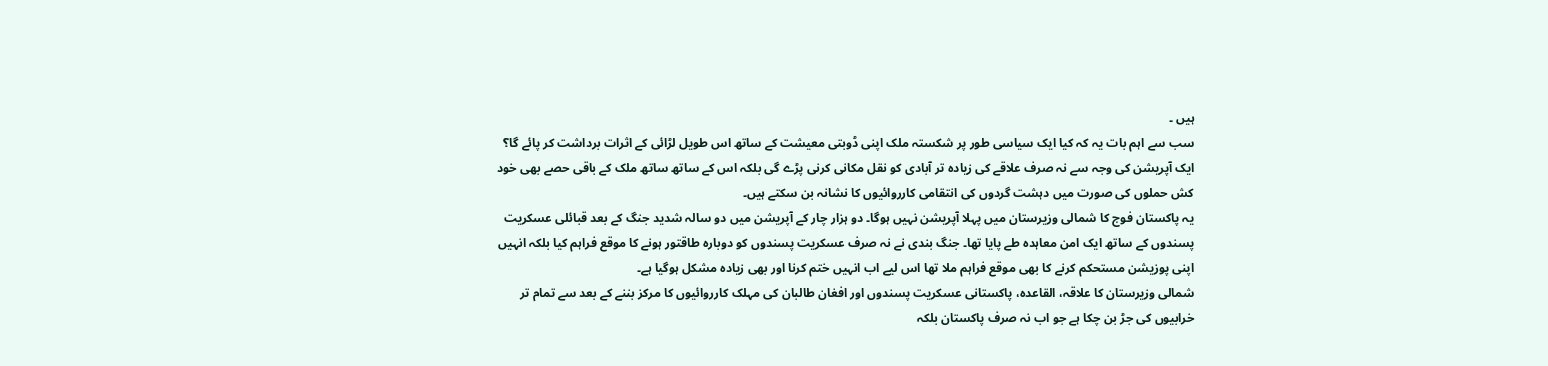ہیں ۔
سب سے اہم بات یہ کہ کیا ایک سیاسی طور پر شکستہ ملک اپنی ڈوبتی معیشت کے ساتھ اس طویل لڑائی کے اثرات برداشت کر پائے گا؟ ایک آپریشن کی وجہ سے نہ صرف علاقے کی زیادہ تر آبادی کو نقل مکانی کرنی پڑے گی بلکہ اس کے ساتھ ساتھ ملک کے باقی حصے بھی خود کش حملوں کی صورت میں دہشت گردوں کی انتقامی کارروائیوں کا نشانہ بن سکتے ہیں۔
یہ پاکستان فوج کا شمالی وزیرستان میں پہلا آپریشن نہیں ہوگا۔ دو ہزار چار کے آپریشن میں دو سالہ شدید جنگ کے بعد قبائلی عسکریت پسندوں کے ساتھ ایک امن معاہدہ طے پایا تھا۔ جنگ بندی نے نہ صرف عسکریت پسندوں کو دوبارہ طاقتور ہونے کا موقع فراہم کیا بلکہ انہیں اپنی پوزیشن مستحکم کرنے کا بھی موقع فراہم ملا تھا اس لیے اب انہیں ختم کرنا اور بھی زیادہ مشکل ہوگیا ہے۔
شمالی وزیرستان کا علاقہ، القاعدہ، پاکستانی عسکریت پسندوں اور افغان طالبان کی مہلک کارروائیوں کا مرکز بننے کے بعد سے تمام تر خرابیوں کی جڑ بن چکا ہے جو اب نہ صرف پاکستان بلکہ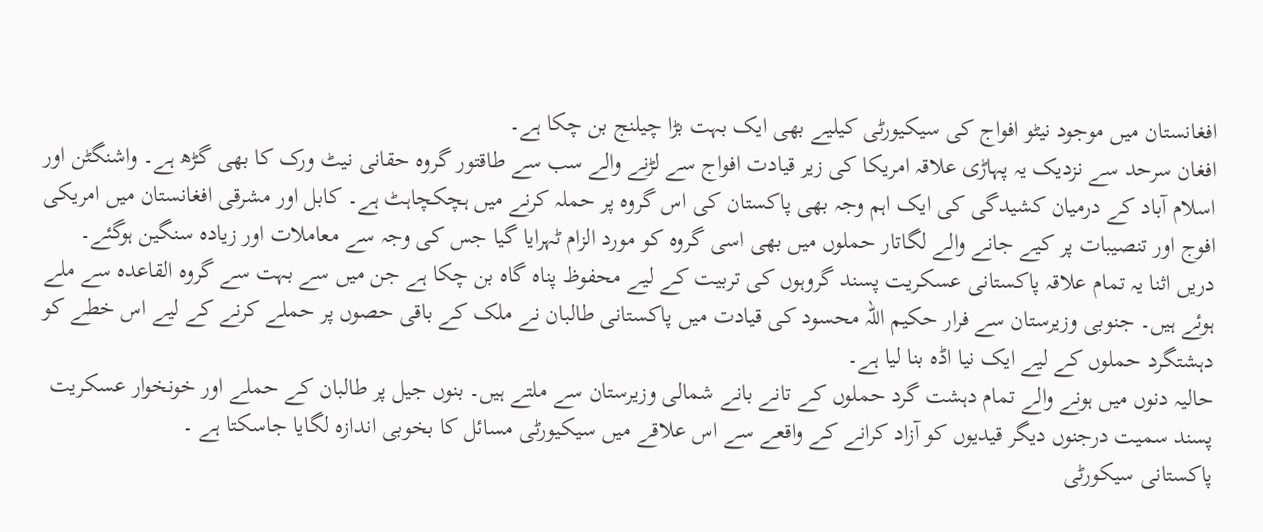افغانستان میں موجود نیٹو افواج کی سیکیورٹی کیلیے بھی ایک بہت بڑا چیلنج بن چکا ہے۔
افغان سرحد سے نزدیک یہ پہاڑی علاقہ امریکا کی زیر قیادت افواج سے لڑنے والے سب سے طاقتور گروہ حقانی نیٹ ورک کا بھی گڑھ ہے۔ واشنگٹن اور اسلام آباد کے درمیان کشیدگی کی ایک اہم وجہ بھی پاکستان کی اس گروہ پر حملہ کرنے میں ہچکچاہٹ ہے۔ کابل اور مشرقی افغانستان میں امریکی افوج اور تنصیبات پر کیے جانے والے لگاتار حملوں میں بھی اسی گروہ کو مورد الزام ٹہرایا گیا جس کی وجہ سے معاملات اور زیادہ سنگین ہوگئے۔
دریں اثنا یہ تمام علاقہ پاکستانی عسکریت پسند گروہوں کی تربیت کے لیے محفوظ پناہ گاہ بن چکا ہے جن میں سے بہت سے گروہ القاعدہ سے ملے ہوئے ہیں۔ جنوبی وزیرستان سے فرار حکیم اللہ محسود کی قیادت میں پاکستانی طالبان نے ملک کے باقی حصوں پر حملے کرنے کے لیے اس خطے کو دہشتگرد حملوں کے لیے ایک نیا اڈہ بنا لیا ہے۔
حالیہ دنوں میں ہونے والے تمام دہشت گرد حملوں کے تانے بانے شمالی وزیرستان سے ملتے ہیں۔ بنوں جیل پر طالبان کے حملے اور خونخوار عسکریت پسند سمیت درجنوں دیگر قیدیوں کو آزاد کرانے کے واقعے سے اس علاقے میں سیکیورٹی مسائل کا بخوبی اندازہ لگایا جاسکتا ہے ۔
پاکستانی سیکورٹی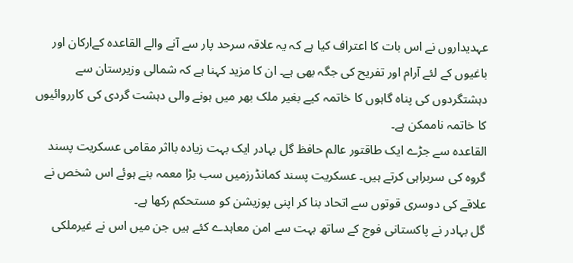عہدیداروں نے اس بات کا اعتراف کیا ہے کہ یہ علاقہ سرحد پار سے آنے والے القاعدہ کےارکان اور باغیوں کے لئے آرام اور تفریح کی جگہ بھی ہے۔ ان کا مزید کہنا ہے کہ شمالی وزیرستان سے دہشتگردوں کی پناہ گاہوں کا خاتمہ کیے بغیر ملک بھر میں ہونے والی دہشت گردی کی کارروائیوں کا خاتمہ ناممکن ہے۔
القاعدہ سے جڑے ایک طاقتور عالم حافظ گل بہادر ایک بہت زیادہ بااثر مقامی عسکریت پسند گروہ کی سربراہی کرتے ہیں۔ عسکریت پسند کمانڈرزمیں سب بڑا معمہ بنے ہوئے اس شخص نے علاقے کی دوسری قوتوں سے اتحاد بنا کر اپنی پوزیشن کو مستحکم رکھا ہے۔
گل بہادر نے پاکستانی فوج کے ساتھ بہت سے امن معاہدے کئے ہیں جن میں اس نے غیرملکی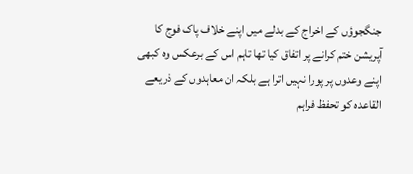جنگجوؤں کے اخراج کے بدلے میں اپنے خلاف پاک فوج کا آپریشن ختم کرانے پر اتفاق کیا تھا تاہم اس کے برعکس وہ کبھی اپنے وعدوں پر پورا نہیں اترا ہے بلکہ ان معاہدوں کے ذریعے القاعدہ کو تحفظ فراہم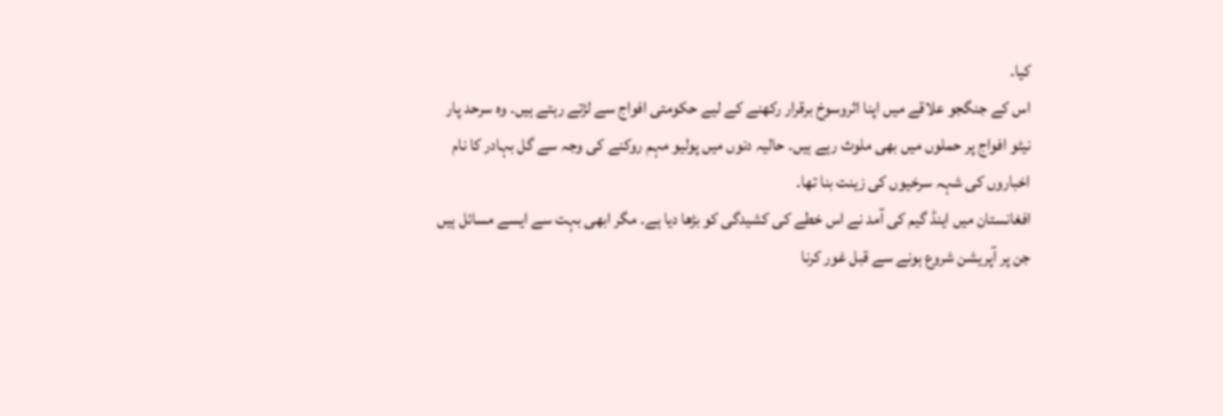کیا۔
اس کے جنگجو علاقے میں اپنا اثروسوخ برقرار رکھنے کے لیے حکومتی افواج سے لڑتے رہتے ہیں۔ وہ سرحد پار نیٹو افواج پر حملوں میں بھی ملوث رہے ہیں۔ حالیہ دنوں میں پولیو مہم روکنے کی وجہ سے گل بہادر کا نام اخباروں کی شہہ سرخیوں کی زینت بنا تھا۔
افغانستان میں اینڈ گیم کی آمد نے اس خطے کی کشیدگی کو بڑھا دیا ہے۔ مگر ابھی بہت سے ایسے مسائل ہیں جن پر آپریشن شروع ہونے سے قبل غور کرنا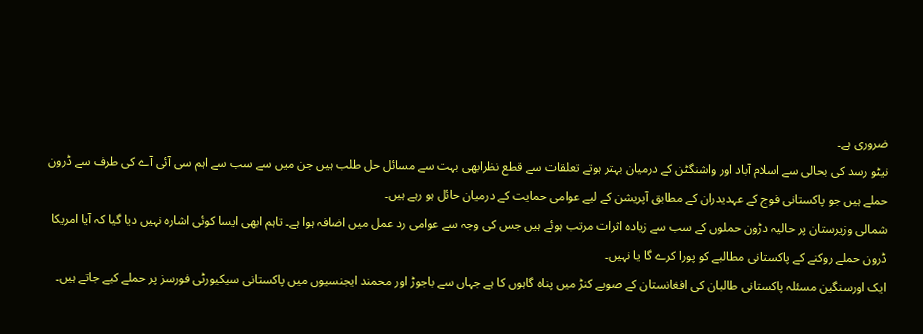ضروری ہے۔
نیٹو رسد کی بحالی سے اسلام آباد اور واشنگٹن کے درمیان بہتر ہوتے تعلقات سے قطع نظرابھی بہت سے مسائل حل طلب ہیں جن میں سے سب سے اہم سی آئی آے کی طرف سے ڈرون حملے ہیں جو پاکستانی فوج کے عہدیدران کے مطابق آپریشن کے لیے عوامی حمایت کے درمیان حائل ہو رہے ہیں۔
شمالی وزیرستان پر حالیہ دڑون حملوں کے سب سے زیادہ اثرات مرتب ہوئے ہیں جس کی وجہ سے عوامی رد عمل میں اضافہ ہوا ہے۔ تاہم ابھی ایسا کوئی اشارہ نہیں دیا گیا کہ آیا امریکا ڈرون حملے روکنے کے پاکستانی مطالبے کو پورا کرے گا یا نہیں۔
ایک اورسنگین مسئلہ پاکستانی طالبان کی افغانستان کے صوبے کنڑ میں پناہ گاہوں کا ہے جہاں سے باجوڑ اور محمند ایجنسیوں میں پاکستانی سیکیورٹی فورسز پر حملے کیے جاتے ہیں۔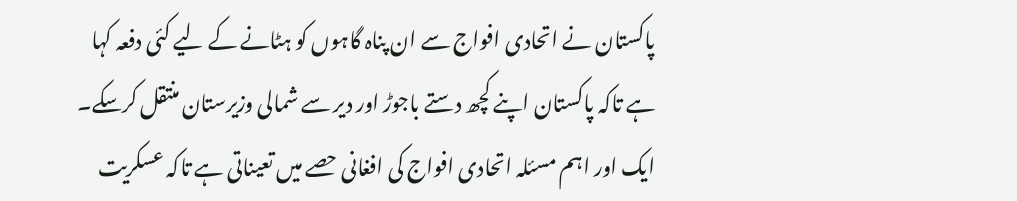پاکستان نے اتحادی افواج سے ان پناہ گاہوں کو ہٹانے کے لیے کئی دفعہ کہا ہے تاکہ پاکستان اپنے کچھ دستے باجوڑ اور دیر سے شمالی وزیرستان منتقل کرسکے۔
ایک اور اہم مسئلہ اتحادی افواج کی افغانی حصے میں تعیناتی ہے تاکہ عسکریت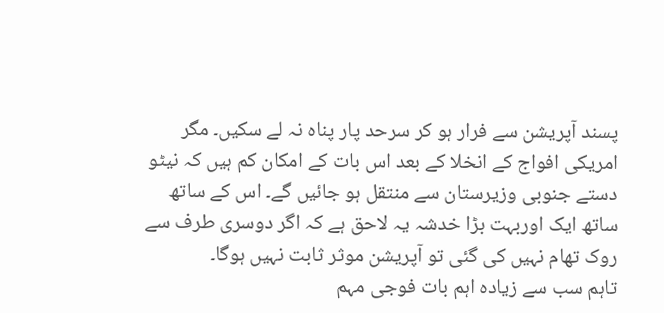پسند آپریشن سے فرار ہو کر سرحد پار پناہ نہ لے سکیں۔ مگر امریکی افواج کے انخلا کے بعد اس بات کے امکان کم ہیں کہ نیٹو دستے جنوبی وزیرستان سے منتقل ہو جائیں گے۔ اس کے ساتھ ساتھ ایک اوربہت بڑا خدشہ یہ لاحق ہے کہ اگر دوسری طرف سے روک تھام نہیں کی گئی تو آپریشن موثر ثابت نہیں ہوگا۔
تاہم سب سے زیادہ اہم بات فوجی مہم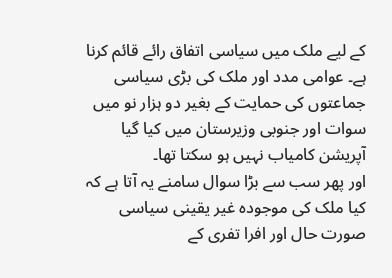کے لیے ملک میں سیاسی اتفاق رائے قائم کرنا ہے۔ عوامی مدد اور ملک کی بڑی سیاسی جماعتوں کی حمایت کے بغیر دو ہزار نو میں سوات اور جنوبی وزیرستان میں کیا گیا آپریشن کامیاب نہیں ہو سکتا تھا۔
اور پھر سب سے بڑا سوال سامنے یہ آتا ہے کہ کیا ملک کی موجودہ غیر یقینی سیاسی صورت حال اور افرا تفری کے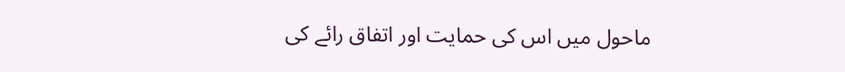ماحول میں اس کی حمایت اور اتفاق رائے کی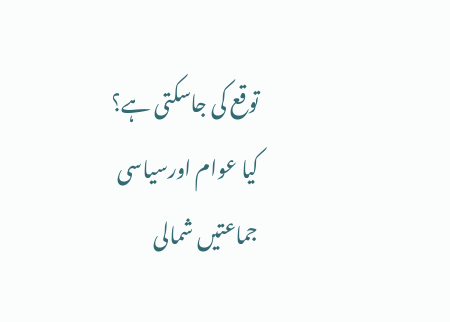توقع کی جاسکتی ہے؟
کیا عوام اورسیاسی جماعتیں شمالی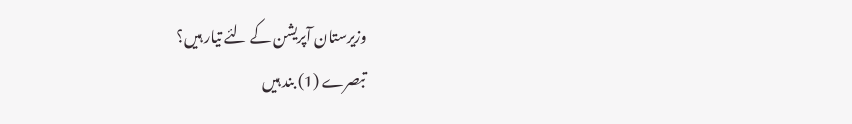وزیرستان آپریشن کے لئے تیار ہیں؟
تبصرے (1) بند ہیں